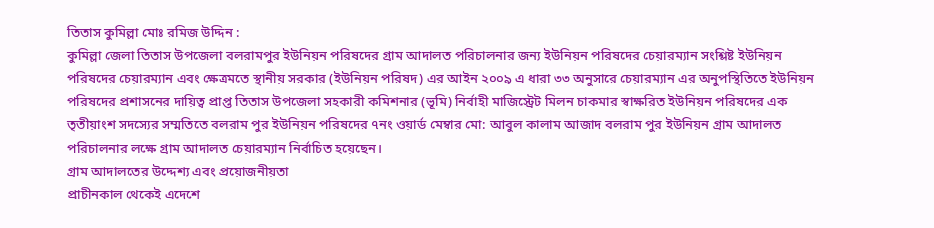তিতাস কুমিল্লা মোঃ রমিজ উদ্দিন :
কুমিল্লা জেলা তিতাস উপজেলা বলরামপুর ইউনিয়ন পরিষদের গ্রাম আদালত পরিচালনার জন্য ইউনিয়ন পরিষদের চেয়ারম্যান সংশ্লিষ্ট ইউনিয়ন পরিষদের চেয়ারম্যান এবং ক্ষেত্রমতে স্থানীয় সরকার (ইউনিয়ন পরিষদ) এর আইন ২০০৯ এ ধারা ৩৩ অনুসারে চেয়ারম্যান এর অনুপস্থিতিতে ইউনিয়ন পরিষদের প্রশাসনের দায়িত্ব প্রাপ্ত তিতাস উপজেলা সহকারী কমিশনার (ভূমি) নির্বাহী মাজিস্ট্রেট মিলন চাকমার স্বাক্ষরিত ইউনিয়ন পরিষদের এক তৃতীয়াংশ সদস্যের সম্মতিতে বলরাম পুর ইউনিয়ন পরিষদের ৭নং ওয়ার্ড মেম্বার মো: আবুল কালাম আজাদ বলরাম পুর ইউনিয়ন গ্রাম আদালত পরিচালনার লক্ষে গ্রাম আদালত চেয়ারম্যান নির্বাচিত হয়েছেন।
গ্রাম আদালতের উদ্দেশ্য এবং প্রয়োজনীয়তা
প্রাচীনকাল থেকেই এদেশে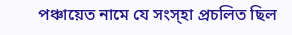পঞ্চায়েত নামে যে সংস্হা প্রচলিত ছিল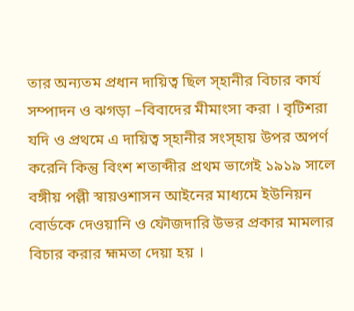তার অন্যতম প্রধান দায়িত্ব ছিল স্হানীর বিচার কার্য সম্পাদন ও ঝগড়া –বিবাদের মীমাংসা করা । বৃটিশরা যদি ও প্রথমে এ দায়িত্ব স্হানীর সংস্হায় উপর অপর্ণ করেনি কিন্তু বিংশ শতাব্দীর প্রথম ভাগেই ১৯১৯ সালে বঙ্গীয় পল্লী স্বায়ওশাসন আইনের মাধ্যমে ইউনিয়ন বোর্ডকে দেওয়ানি ও ফৌজদারি উভর প্রকার মামলার বিচার করার হ্মমতা দেয়া হয় ।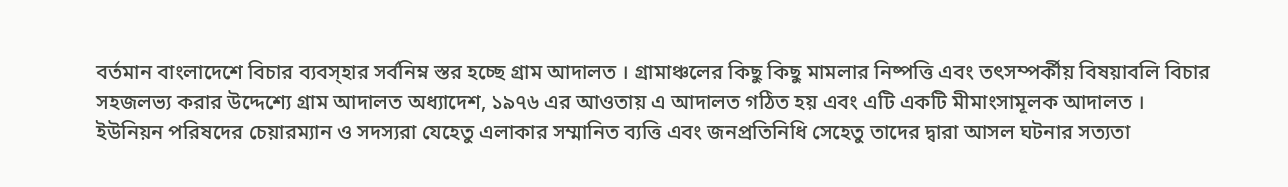বর্তমান বাংলাদেশে বিচার ব্যবস্হার সর্বনিম্ন স্তর হচ্ছে গ্রাম আদালত । গ্রামাঞ্চলের কিছু কিছু মামলার নিষ্পত্তি এবং তৎসম্পর্কীয় বিষয়াবলি বিচার সহজলভ্য করার উদ্দেশ্যে গ্রাম আদালত অধ্যাদেশ, ১৯৭৬ এর আওতায় এ আদালত গঠিত হয় এবং এটি একটি মীমাংসামূলক আদালত ।
ইউনিয়ন পরিষদের চেয়ারম্যান ও সদস্যরা যেহেতু এলাকার সম্মানিত ব্যত্তি এবং জনপ্রতিনিধি সেহেতু তাদের দ্বারা আসল ঘটনার সত্যতা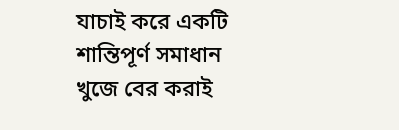যাচাই করে একটি শান্তিপূর্ণ সমাধান খুজে বের করাই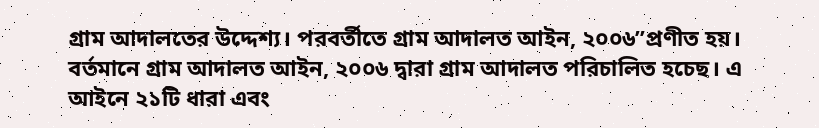গ্রাম আদালতের উদ্দেশ্য। পরবর্তীতে গ্রাম আদালত আইন, ২০০৬”প্রণীত হয়। বর্তমানে গ্রাম আদালত আইন, ২০০৬ দ্বারা গ্রাম আদালত পরিচালিত হচেছ। এ আইনে ২১টি ধারা এবং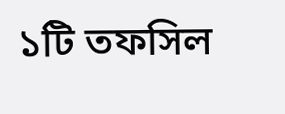১টি তফসিল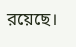রয়েছে।